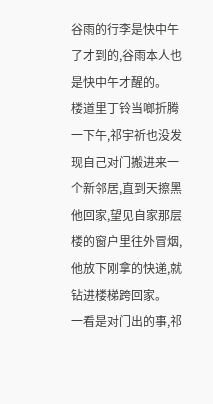谷雨的行李是快中午了才到的,谷雨本人也是快中午才醒的。
楼道里丁铃当啷折腾一下午,祁宇祈也没发现自己对门搬进来一个新邻居,直到天擦黑他回家,望见自家那层楼的窗户里往外冒烟,他放下刚拿的快递,就钻进楼梯跨回家。
一看是对门出的事,祁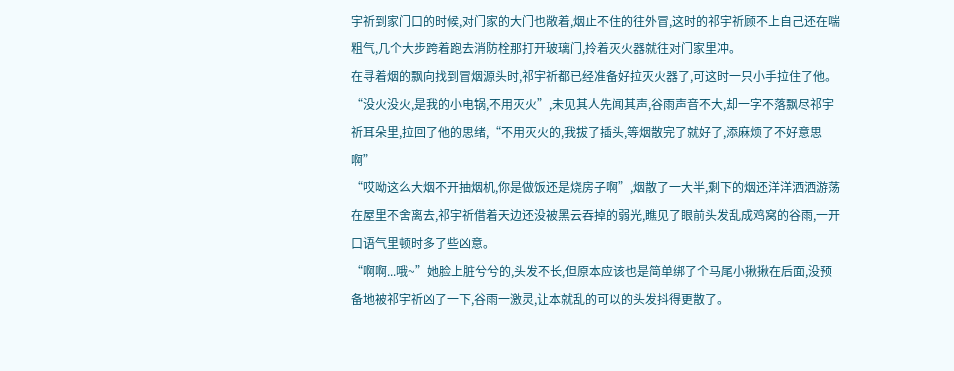宇祈到家门口的时候,对门家的大门也敞着,烟止不住的往外冒,这时的祁宇祈顾不上自己还在喘粗气,几个大步跨着跑去消防栓那打开玻璃门,拎着灭火器就往对门家里冲。
在寻着烟的飘向找到冒烟源头时,祁宇祈都已经准备好拉灭火器了,可这时一只小手拉住了他。
“没火没火,是我的小电锅,不用灭火”,未见其人先闻其声,谷雨声音不大,却一字不落飘尽祁宇祈耳朵里,拉回了他的思绪,“不用灭火的,我拔了插头,等烟散完了就好了,添麻烦了不好意思啊”
“哎呦这么大烟不开抽烟机,你是做饭还是烧房子啊”,烟散了一大半,剩下的烟还洋洋洒洒游荡在屋里不舍离去,祁宇祈借着天边还没被黑云吞掉的弱光,瞧见了眼前头发乱成鸡窝的谷雨,一开口语气里顿时多了些凶意。
“啊啊...哦~”她脸上脏兮兮的,头发不长,但原本应该也是简单绑了个马尾小揪揪在后面,没预备地被祁宇祈凶了一下,谷雨一激灵,让本就乱的可以的头发抖得更散了。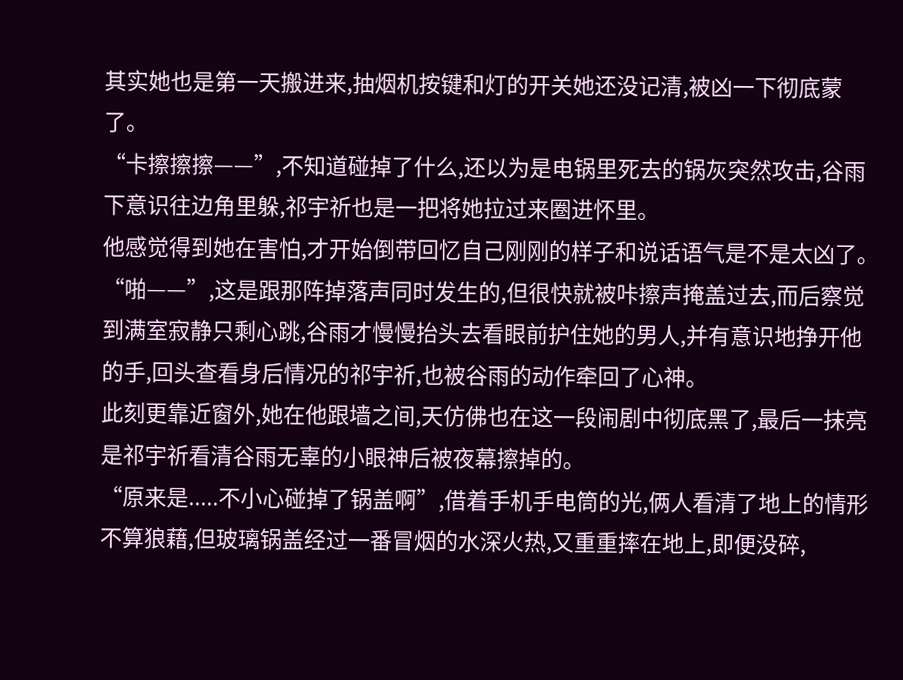其实她也是第一天搬进来,抽烟机按键和灯的开关她还没记清,被凶一下彻底蒙了。
“卡擦擦擦——”,不知道碰掉了什么,还以为是电锅里死去的锅灰突然攻击,谷雨下意识往边角里躲,祁宇祈也是一把将她拉过来圈进怀里。
他感觉得到她在害怕,才开始倒带回忆自己刚刚的样子和说话语气是不是太凶了。
“啪——”,这是跟那阵掉落声同时发生的,但很快就被咔擦声掩盖过去,而后察觉到满室寂静只剩心跳,谷雨才慢慢抬头去看眼前护住她的男人,并有意识地挣开他的手,回头查看身后情况的祁宇祈,也被谷雨的动作牵回了心神。
此刻更靠近窗外,她在他跟墙之间,天仿佛也在这一段闹剧中彻底黑了,最后一抹亮是祁宇祈看清谷雨无辜的小眼神后被夜幕擦掉的。
“原来是.....不小心碰掉了锅盖啊”,借着手机手电筒的光,俩人看清了地上的情形
不算狼藉,但玻璃锅盖经过一番冒烟的水深火热,又重重摔在地上,即便没碎,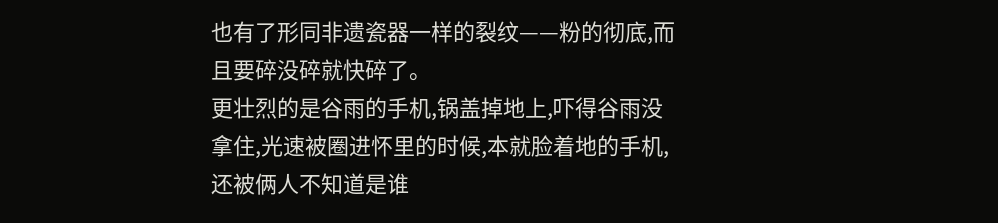也有了形同非遗瓷器一样的裂纹——粉的彻底,而且要碎没碎就快碎了。
更壮烈的是谷雨的手机,锅盖掉地上,吓得谷雨没拿住,光速被圈进怀里的时候,本就脸着地的手机,还被俩人不知道是谁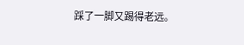踩了一脚又踢得老远。